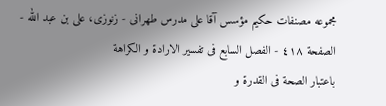مجموعه مصنفات حكيم مؤسس آقا على مدرس طهرانى - زنوزى، على بن عبد الله - الصفحة ٤١٨ - الفصل السابع فى تفسير الارادة و الكراهة
باعتبار الصحة فى القدرة و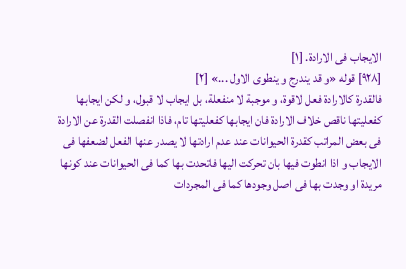الايجاب فى الارادة. [١]
[٩٢٨] قوله «و قد يندرج و ينطوى الاول ...» [٢]
فالقدرة كالارادة فعل لاقوة، و موجبة لا منفعلة، بل ايجاب لا قبول، و لكن ايجابها كفعليتها ناقص خلاف الارادة فان ايجابها كفعليتها تام، فاذا انفصلت القدرة عن الارادة فى بعض المراتب كقدرة الحيوانات عند عدم ارادتها لا يصدر عنها الفعل لضعفها فى الايجاب و اذا انطوت فيها بان تحركت اليها فاتحدت بها كما فى الحيوانات عند كونها مريدة او وجدت بها فى اصل وجودها كما فى المجردات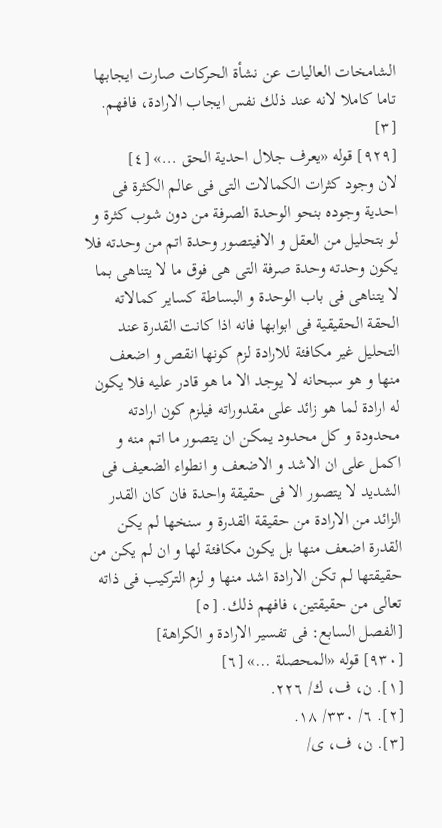الشامخات العاليات عن نشأة الحركات صارت ايجابها تاما كاملا لانه عند ذلك نفس ايجاب الارادة، فافهم. [٣]
[٩٢٩] قوله «يعرف جلال احدية الحق ...» [٤]
لان وجود كثرات الكمالات التى فى عالم الكثرة فى احدية وجوده بنحو الوحدة الصرفة من دون شوب كثرة و لو بتحليل من العقل و الافيتصور وحدة اتم من وحدته فلا يكون وحدته وحدة صرفة التى هى فوق ما لا يتناهى بما لا يتناهى فى باب الوحدة و البساطة كساير كمالاته الحقة الحقيقية فى ابوابها فانه اذا كانت القدرة عند التحليل غير مكافئة للارادة لزم كونها انقص و اضعف منها و هو سبحانه لا يوجد الا ما هو قادر عليه فلا يكون له ارادة لما هو زائد على مقدوراته فيلزم كون ارادته محدودة و كل محدود يمكن ان يتصور ما اتم منه و اكمل على ان الاشد و الاضعف و انطواء الضعيف فى الشديد لا يتصور الا فى حقيقة واحدة فان كان القدر الزائد من الارادة من حقيقة القدرة و سنخها لم يكن القدرة اضعف منها بل يكون مكافئة لها و ان لم يكن من حقيقتها لم تكن الارادة اشد منها و لزم التركيب فى ذاته تعالى من حقيقتين، فافهم ذلك. [٥]
[الفصل السابع: فى تفسير الارادة و الكراهة]
[٩٣٠] قوله «المحصلة ...» [٦]
[١]. ن، ف، ك/ ٢٢٦.
[٢]. ٦/ ٣٣٠/ ١٨.
[٣]. ن، ف، ى/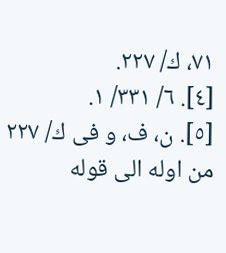٧١، ك/ ٢٢٧.
[٤]. ٦/ ٣٣١/ ١.
[٥]. ن، ف، و فى ك/ ٢٢٧ من اوله الى قوله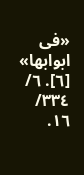«فى ابوابها»
[٦]. ٦/ ٣٣٤/ ١٦.